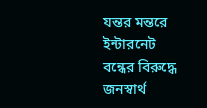যন্তর মন্তরে ইন্টারনেট বন্ধের বিরুদ্ধে জনস্বার্থ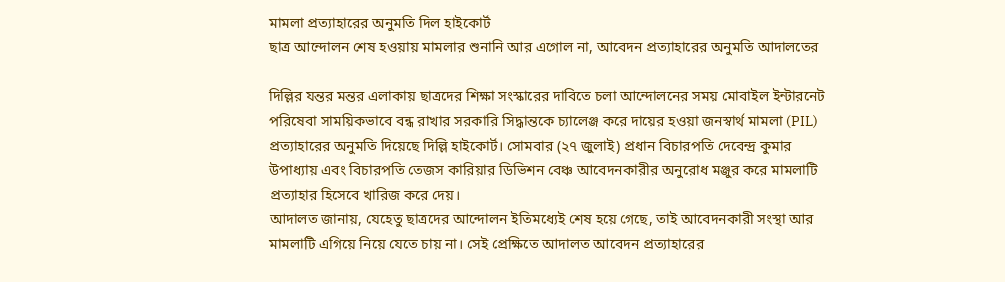মামলা প্রত্যাহারের অনুমতি দিল হাইকোর্ট
ছাত্র আন্দোলন শেষ হওয়ায় মামলার শুনানি আর এগোল না, আবেদন প্রত্যাহারের অনুমতি আদালতের

দিল্লির যন্তর মন্তর এলাকায় ছাত্রদের শিক্ষা সংস্কারের দাবিতে চলা আন্দোলনের সময় মোবাইল ইন্টারনেট পরিষেবা সাময়িকভাবে বন্ধ রাখার সরকারি সিদ্ধান্তকে চ্যালেঞ্জ করে দায়ের হওয়া জনস্বার্থ মামলা (PIL) প্রত্যাহারের অনুমতি দিয়েছে দিল্লি হাইকোর্ট। সোমবার (২৭ জুলাই) প্রধান বিচারপতি দেবেন্দ্র কুমার উপাধ্যায় এবং বিচারপতি তেজস কারিয়ার ডিভিশন বেঞ্চ আবেদনকারীর অনুরোধ মঞ্জুর করে মামলাটি প্রত্যাহার হিসেবে খারিজ করে দেয়।
আদালত জানায়, যেহেতু ছাত্রদের আন্দোলন ইতিমধ্যেই শেষ হয়ে গেছে, তাই আবেদনকারী সংস্থা আর মামলাটি এগিয়ে নিয়ে যেতে চায় না। সেই প্রেক্ষিতে আদালত আবেদন প্রত্যাহারের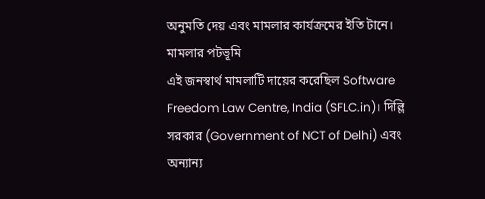অনুমতি দেয় এবং মামলার কার্যক্রমের ইতি টানে।
মামলার পটভূমি
এই জনস্বার্থ মামলাটি দায়ের করেছিল Software Freedom Law Centre, India (SFLC.in)। দিল্লি সরকার (Government of NCT of Delhi) এবং অন্যান্য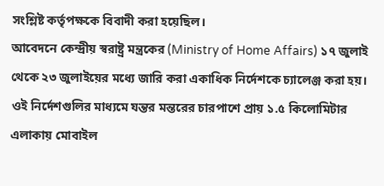সংশ্লিষ্ট কর্তৃপক্ষকে বিবাদী করা হয়েছিল।
আবেদনে কেন্দ্রীয় স্বরাষ্ট্র মন্ত্রকের (Ministry of Home Affairs) ১৭ জুলাই থেকে ২৩ জুলাইয়ের মধ্যে জারি করা একাধিক নির্দেশকে চ্যালেঞ্জ করা হয়। ওই নির্দেশগুলির মাধ্যমে যন্তর মন্তরের চারপাশে প্রায় ১.৫ কিলোমিটার এলাকায় মোবাইল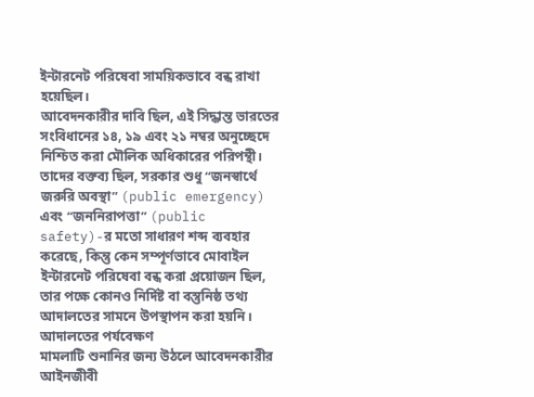ইন্টারনেট পরিষেবা সাময়িকভাবে বন্ধ রাখা হয়েছিল।
আবেদনকারীর দাবি ছিল, এই সিদ্ধান্ত ভারতের সংবিধানের ১৪, ১৯ এবং ২১ নম্বর অনুচ্ছেদে নিশ্চিত করা মৌলিক অধিকারের পরিপন্থী। তাদের বক্তব্য ছিল, সরকার শুধু “জনস্বার্থে জরুরি অবস্থা” (public emergency) এবং “জননিরাপত্তা” (public safety)-র মতো সাধারণ শব্দ ব্যবহার করেছে, কিন্তু কেন সম্পূর্ণভাবে মোবাইল ইন্টারনেট পরিষেবা বন্ধ করা প্রয়োজন ছিল, তার পক্ষে কোনও নির্দিষ্ট বা বস্তুনিষ্ঠ তথ্য আদালতের সামনে উপস্থাপন করা হয়নি।
আদালতের পর্যবেক্ষণ
মামলাটি শুনানির জন্য উঠলে আবেদনকারীর আইনজীবী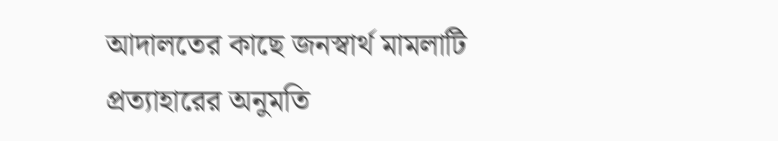আদালতের কাছে জনস্বার্থ মামলাটি প্রত্যাহারের অনুমতি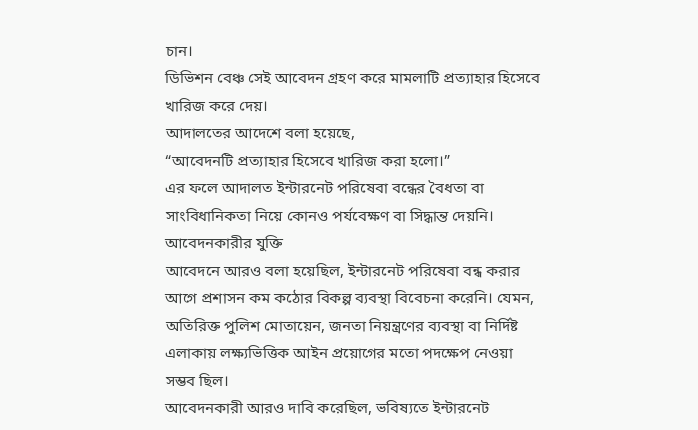চান।
ডিভিশন বেঞ্চ সেই আবেদন গ্রহণ করে মামলাটি প্রত্যাহার হিসেবে খারিজ করে দেয়।
আদালতের আদেশে বলা হয়েছে,
“আবেদনটি প্রত্যাহার হিসেবে খারিজ করা হলো।”
এর ফলে আদালত ইন্টারনেট পরিষেবা বন্ধের বৈধতা বা সাংবিধানিকতা নিয়ে কোনও পর্যবেক্ষণ বা সিদ্ধান্ত দেয়নি।
আবেদনকারীর যুক্তি
আবেদনে আরও বলা হয়েছিল, ইন্টারনেট পরিষেবা বন্ধ করার আগে প্রশাসন কম কঠোর বিকল্প ব্যবস্থা বিবেচনা করেনি। যেমন, অতিরিক্ত পুলিশ মোতায়েন, জনতা নিয়ন্ত্রণের ব্যবস্থা বা নির্দিষ্ট এলাকায় লক্ষ্যভিত্তিক আইন প্রয়োগের মতো পদক্ষেপ নেওয়া সম্ভব ছিল।
আবেদনকারী আরও দাবি করেছিল, ভবিষ্যতে ইন্টারনেট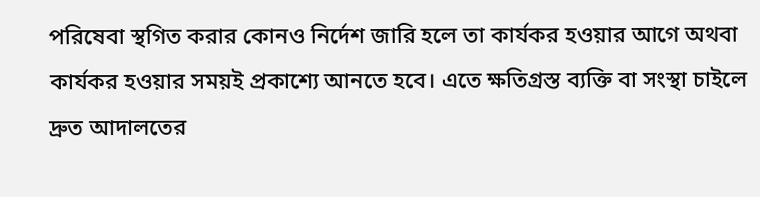পরিষেবা স্থগিত করার কোনও নির্দেশ জারি হলে তা কার্যকর হওয়ার আগে অথবা কার্যকর হওয়ার সময়ই প্রকাশ্যে আনতে হবে। এতে ক্ষতিগ্রস্ত ব্যক্তি বা সংস্থা চাইলে দ্রুত আদালতের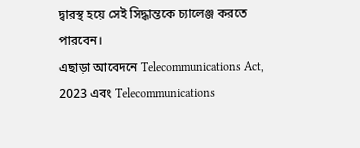দ্বারস্থ হয়ে সেই সিদ্ধান্তকে চ্যালেঞ্জ করতে পারবেন।
এছাড়া আবেদনে Telecommunications Act, 2023 এবং Telecommunications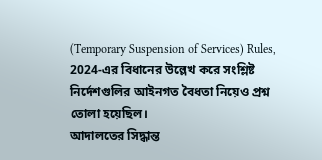(Temporary Suspension of Services) Rules, 2024-এর বিধানের উল্লেখ করে সংশ্লিষ্ট নির্দেশগুলির আইনগত বৈধতা নিয়েও প্রশ্ন তোলা হয়েছিল।
আদালতের সিদ্ধান্ত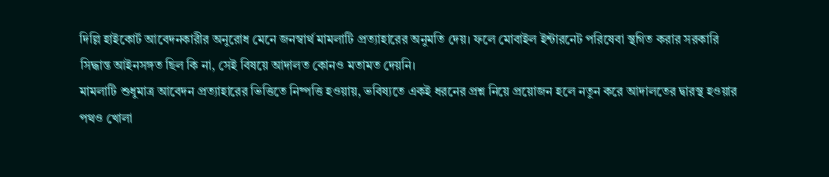দিল্লি হাইকোর্ট আবেদনকারীর অনুরোধ মেনে জনস্বার্থ মামলাটি প্রত্যাহারের অনুমতি দেয়। ফলে মোবাইল ইন্টারনেট পরিষেবা স্থগিত করার সরকারি সিদ্ধান্ত আইনসঙ্গত ছিল কি না, সেই বিষয়ে আদালত কোনও মতামত দেয়নি।
মামলাটি শুধুমাত্র আবেদন প্রত্যাহারের ভিত্তিতে নিষ্পত্তি হওয়ায়, ভবিষ্যতে একই ধরনের প্রশ্ন নিয়ে প্রয়োজন হলে নতুন করে আদালতের দ্বারস্থ হওয়ার পথও খোলা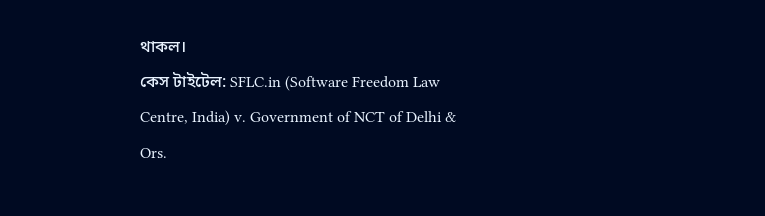থাকল।
কেস টাইটেল: SFLC.in (Software Freedom Law Centre, India) v. Government of NCT of Delhi & Ors.